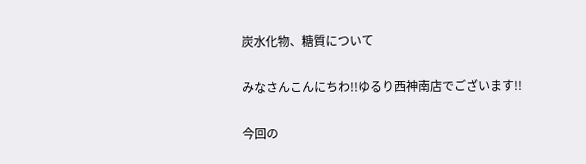炭水化物、糖質について

みなさんこんにちわ!!ゆるり西神南店でございます!!

今回の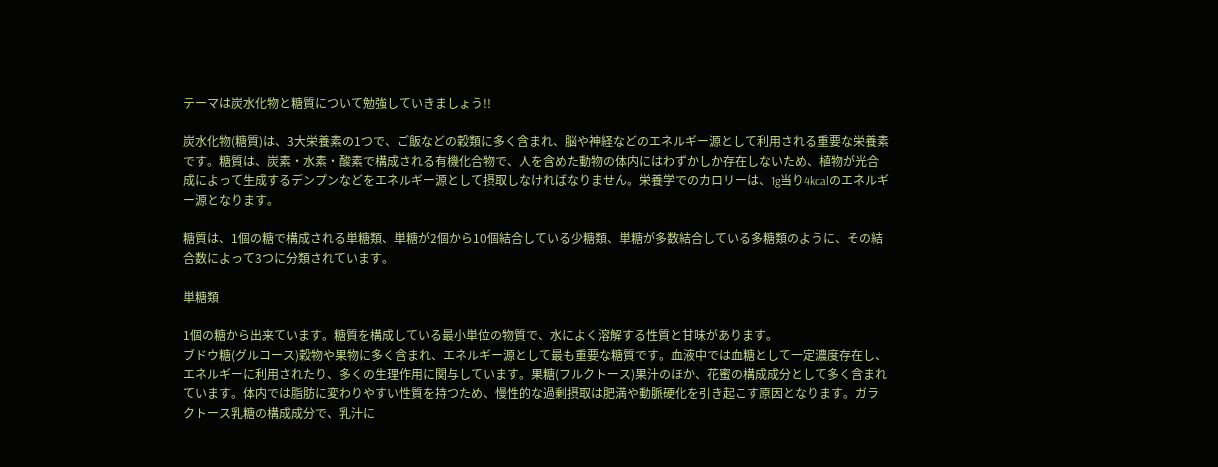テーマは炭水化物と糖質について勉強していきましょう!!

炭水化物(糖質)は、3大栄養素の1つで、ご飯などの穀類に多く含まれ、脳や神経などのエネルギー源として利用される重要な栄養素です。糖質は、炭素・水素・酸素で構成される有機化合物で、人を含めた動物の体内にはわずかしか存在しないため、植物が光合成によって生成するデンプンなどをエネルギー源として摂取しなければなりません。栄養学でのカロリーは、1g当り4kcalのエネルギー源となります。

糖質は、1個の糖で構成される単糖類、単糖が2個から10個結合している少糖類、単糖が多数結合している多糖類のように、その結合数によって3つに分類されています。

単糖類

1個の糖から出来ています。糖質を構成している最小単位の物質で、水によく溶解する性質と甘味があります。
ブドウ糖(グルコース)穀物や果物に多く含まれ、エネルギー源として最も重要な糖質です。血液中では血糖として一定濃度存在し、エネルギーに利用されたり、多くの生理作用に関与しています。果糖(フルクトース)果汁のほか、花蜜の構成成分として多く含まれています。体内では脂肪に変わりやすい性質を持つため、慢性的な過剰摂取は肥満や動脈硬化を引き起こす原因となります。ガラクトース乳糖の構成成分で、乳汁に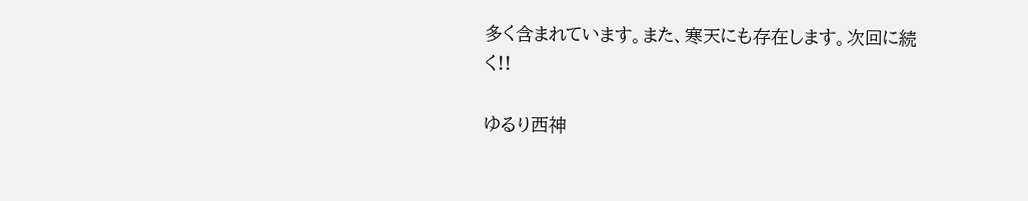多く含まれています。また、寒天にも存在します。次回に続く!!

ゆるり西神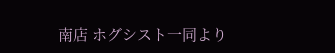南店 ホグシスト一同より